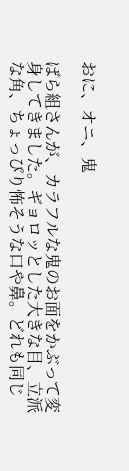おに、オニ、鬼

ばら組さんが、カラフルな鬼のお面をかぶって変身してきました。ギョロッとした大きな目、立派な角、ちょっぴり怖そうな口や鼻。どれも同じ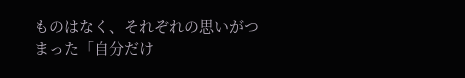ものはなく、それぞれの思いがつまった「自分だけ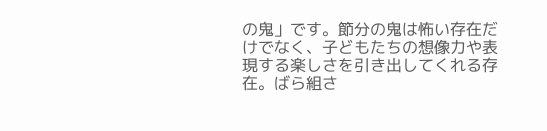の鬼」です。節分の鬼は怖い存在だけでなく、子どもたちの想像力や表現する楽しさを引き出してくれる存在。ばら組さ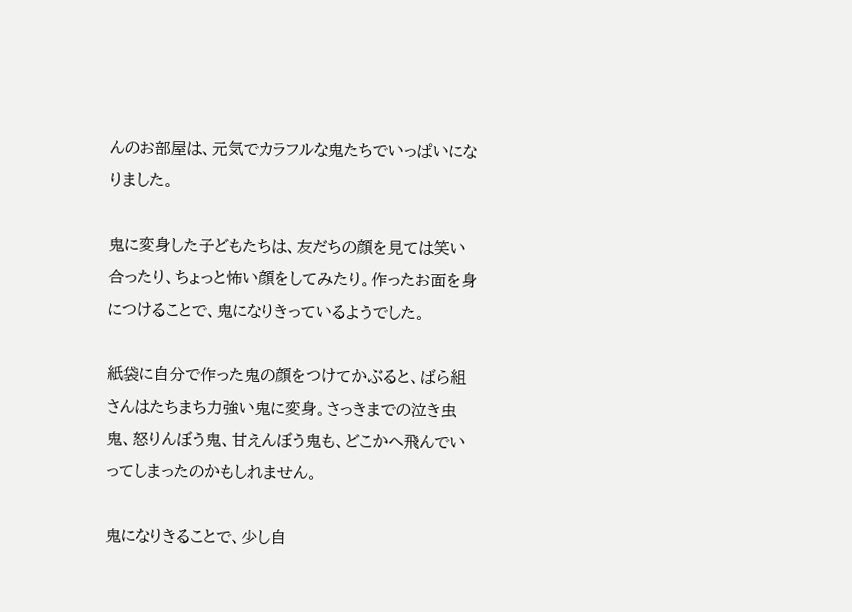んのお部屋は、元気でカラフルな鬼たちでいっぱいになりました。

鬼に変身した子どもたちは、友だちの顔を見ては笑い合ったり、ちょっと怖い顔をしてみたり。作ったお面を身につけることで、鬼になりきっているようでした。

紙袋に自分で作った鬼の顔をつけてかぶると、ばら組さんはたちまち力強い鬼に変身。さっきまでの泣き虫鬼、怒りんぼう鬼、甘えんぼう鬼も、どこかへ飛んでいってしまったのかもしれません。

鬼になりきることで、少し自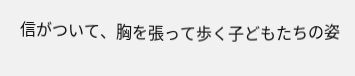信がついて、胸を張って歩く子どもたちの姿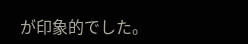が印象的でした。